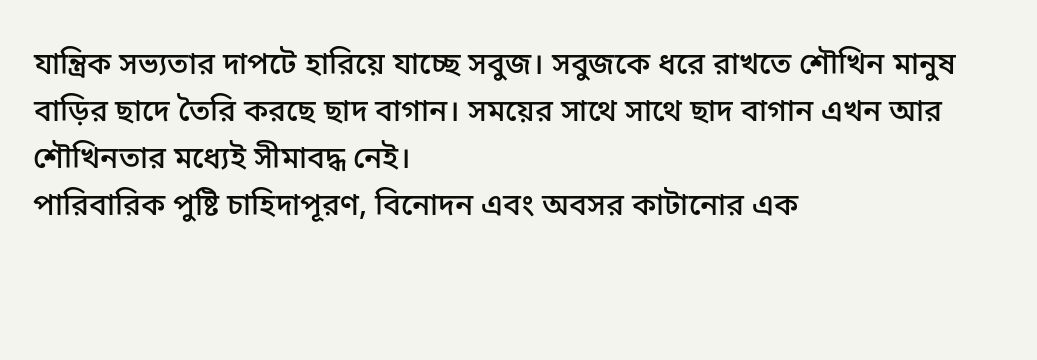যান্ত্রিক সভ্যতার দাপটে হারিয়ে যাচ্ছে সবুজ। সবুজকে ধরে রাখতে শৌখিন মানুষ বাড়ির ছাদে তৈরি করছে ছাদ বাগান। সময়ের সাথে সাথে ছাদ বাগান এখন আর শৌখিনতার মধ্যেই সীমাবদ্ধ নেই।
পারিবারিক পুষ্টি চাহিদাপূরণ, বিনোদন এবং অবসর কাটানোর এক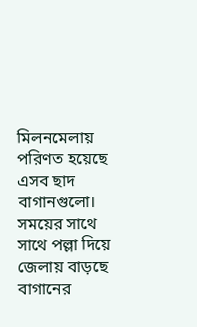মিলনমেলায় পরিণত হয়েছে এসব ছাদ বাগানগুলো। সময়ের সাথে সাথে পল্লা দিয়ে জেলায় বাড়ছে বাগানের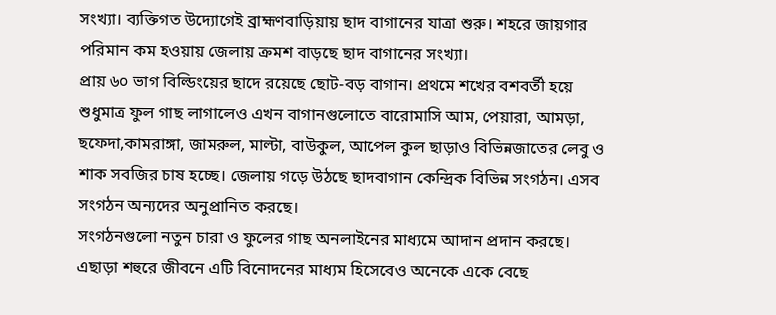সংখ্যা। ব্যক্তিগত উদ্যোগেই ব্রাহ্মণবাড়িয়ায় ছাদ বাগানের যাত্রা শুরু। শহরে জায়গার পরিমান কম হওয়ায় জেলায় ক্রমশ বাড়ছে ছাদ বাগানের সংখ্যা।
প্রায় ৬০ ভাগ বিল্ডিংয়ের ছাদে রয়েছে ছোট-বড় বাগান। প্রথমে শখের বশবর্তী হয়ে শুধুমাত্র ফুল গাছ লাগালেও এখন বাগানগুলোতে বারোমাসি আম, পেয়ারা, আমড়া, ছফেদা,কামরাঙ্গা, জামরুল, মাল্টা, বাউকুল, আপেল কুল ছাড়াও বিভিন্নজাতের লেবু ও শাক সবজির চাষ হচ্ছে। জেলায় গড়ে উঠছে ছাদবাগান কেন্দ্রিক বিভিন্ন সংগঠন। এসব সংগঠন অন্যদের অনুপ্রানিত করছে।
সংগঠনগুলো নতুন চারা ও ফুলের গাছ অনলাইনের মাধ্যমে আদান প্রদান করছে। এছাড়া শহুরে জীবনে এটি বিনোদনের মাধ্যম হিসেবেও অনেকে একে বেছে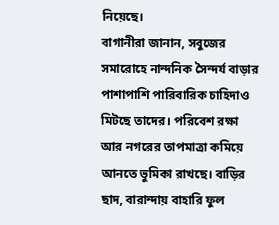নিয়েছে।
বাগানীরা জানান, সবুজের সমারোহে নান্দনিক সৈন্দর্য বাড়ার পাশাপাশি পারিবারিক চাহিদাও মিটছে তাদের। পরিবেশ রক্ষা আর নগরের তাপমাত্রা কমিয়ে আনতে ভুমিকা রাখছে। বাড়ির ছাদ, বারান্দায় বাহারি ফুল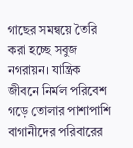গাছের সমন্বয়ে তৈরি করা হচ্ছে সবুজ নগরায়ন। যান্ত্রিক জীবনে নির্মল পরিবেশ গড়ে তোলার পাশাপাশি বাগানীদের পরিবারের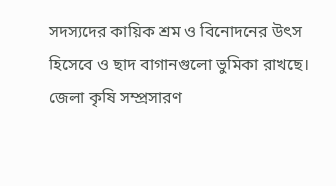সদস্যদের কায়িক শ্রম ও বিনোদনের উৎস হিসেবে ও ছাদ বাগানগুলো ভুমিকা রাখছে।
জেলা কৃষি সম্প্রসারণ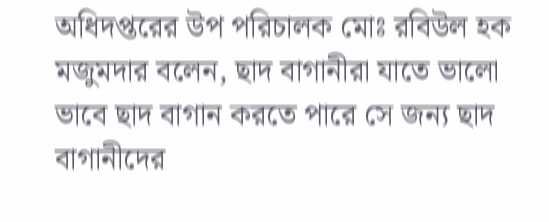অধিদপ্তরের উপ পরিচালক মোঃ রবিউল হক মজুমদার বলেন, ছাদ বাগানীরা যাতে ভালো ভাবে ছাদ বাগান করতে পারে সে জন্য ছাদ বাগানীদের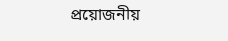প্রয়োজনীয়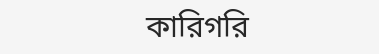কারিগরি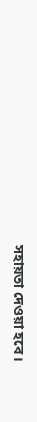সহায়তা দেওয়া হবে।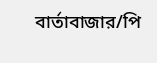বার্তাবাজার/পি